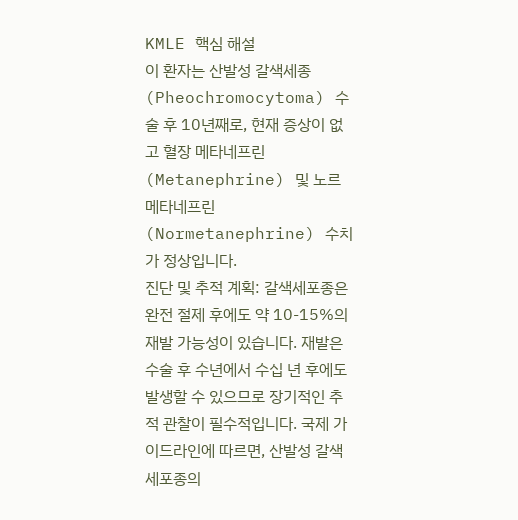KMLE 핵심 해설
이 환자는 산발성 갈색세종(Pheochromocytoma) 수술 후 10년째로, 현재 증상이 없고 혈장 메타네프린(Metanephrine) 및 노르메타네프린(Normetanephrine) 수치가 정상입니다.
진단 및 추적 계획: 갈색세포종은 완전 절제 후에도 약 10-15%의 재발 가능성이 있습니다. 재발은 수술 후 수년에서 수십 년 후에도 발생할 수 있으므로 장기적인 추적 관찰이 필수적입니다. 국제 가이드라인에 따르면, 산발성 갈색세포종의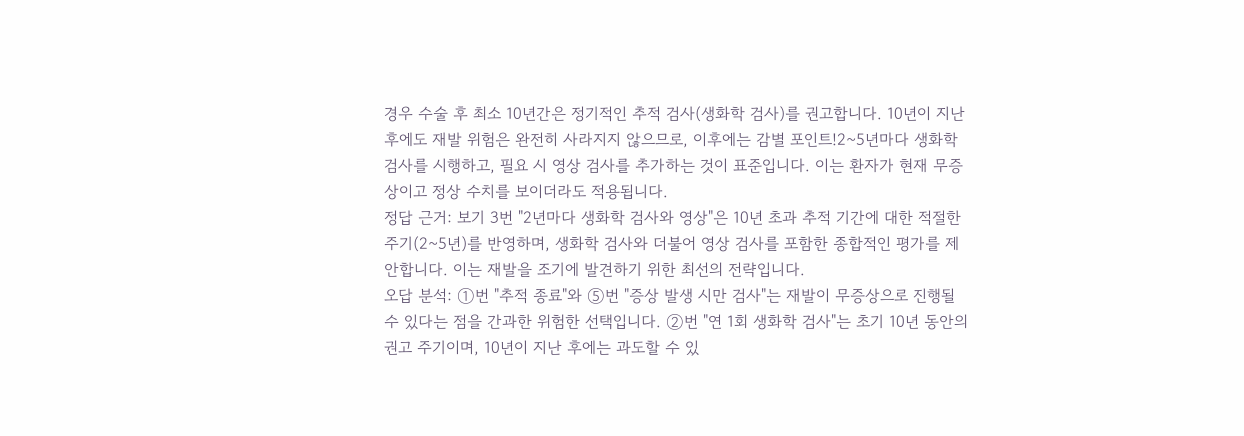경우 수술 후 최소 10년간은 정기적인 추적 검사(생화학 검사)를 권고합니다. 10년이 지난 후에도 재발 위험은 완전히 사라지지 않으므로, 이후에는 감별 포인트!2~5년마다 생화학 검사를 시행하고, 필요 시 영상 검사를 추가하는 것이 표준입니다. 이는 환자가 현재 무증상이고 정상 수치를 보이더라도 적용됩니다.
정답 근거: 보기 3번 "2년마다 생화학 검사와 영상"은 10년 초과 추적 기간에 대한 적절한 주기(2~5년)를 반영하며, 생화학 검사와 더불어 영상 검사를 포함한 종합적인 평가를 제안합니다. 이는 재발을 조기에 발견하기 위한 최선의 전략입니다.
오답 분석: ①번 "추적 종료"와 ⑤번 "증상 발생 시만 검사"는 재발이 무증상으로 진행될 수 있다는 점을 간과한 위험한 선택입니다. ②번 "연 1회 생화학 검사"는 초기 10년 동안의 권고 주기이며, 10년이 지난 후에는 과도할 수 있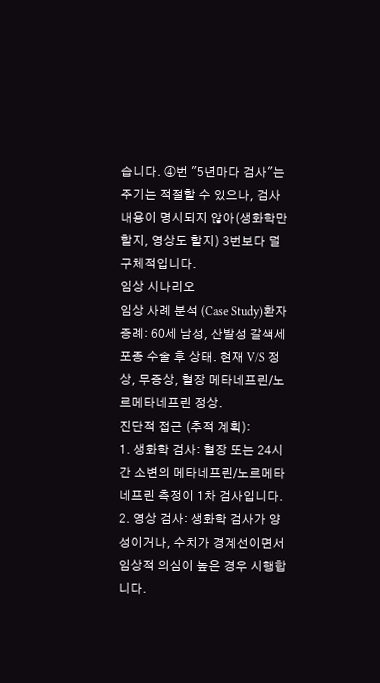습니다. ④번 "5년마다 검사"는 주기는 적절할 수 있으나, 검사 내용이 명시되지 않아(생화학만 할지, 영상도 할지) 3번보다 덜 구체적입니다.
임상 시나리오
임상 사례 분석 (Case Study)환자 증례: 60세 남성, 산발성 갈색세포종 수술 후 상태. 현재 V/S 정상, 무증상, 혈장 메타네프린/노르메타네프린 정상.
진단적 접근 (추적 계획):
1. 생화학 검사: 혈장 또는 24시간 소변의 메타네프린/노르메타네프린 측정이 1차 검사입니다.
2. 영상 검사: 생화학 검사가 양성이거나, 수치가 경계선이면서 임상적 의심이 높은 경우 시행합니다.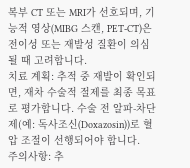복부 CT 또는 MRI가 선호되며, 기능적 영상(MIBG 스캔, PET-CT)은 전이성 또는 재발성 질환이 의심될 때 고려합니다.
치료 계획: 추적 중 재발이 확인되면, 재차 수술적 절제를 최종 목표로 평가합니다. 수술 전 알파-차단제(예: 독사조신(Doxazosin))로 혈압 조절이 선행되어야 합니다.
주의사항: 추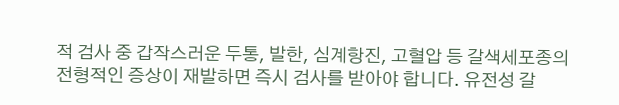적 검사 중 갑작스러운 두통, 발한, 심계항진, 고혈압 등 갈색세포종의 전형적인 증상이 재발하면 즉시 검사를 받아야 합니다. 유전성 갈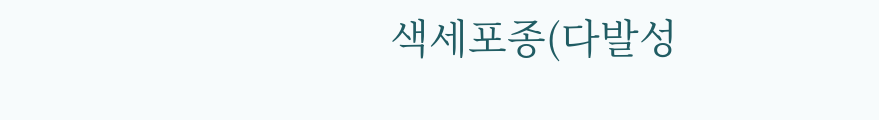색세포종(다발성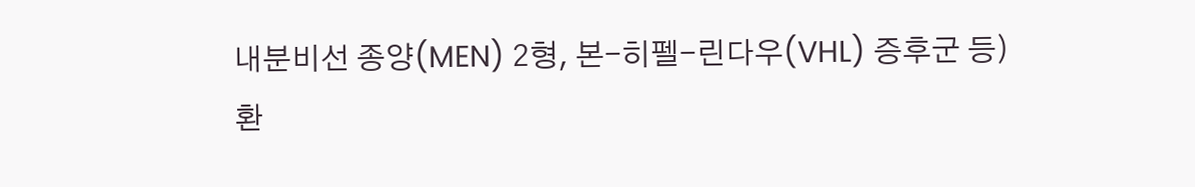내분비선 종양(MEN) 2형, 본-히펠-린다우(VHL) 증후군 등) 환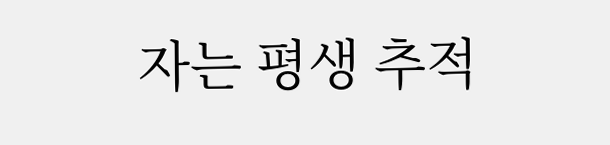자는 평생 추적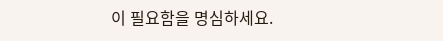이 필요함을 명심하세요.